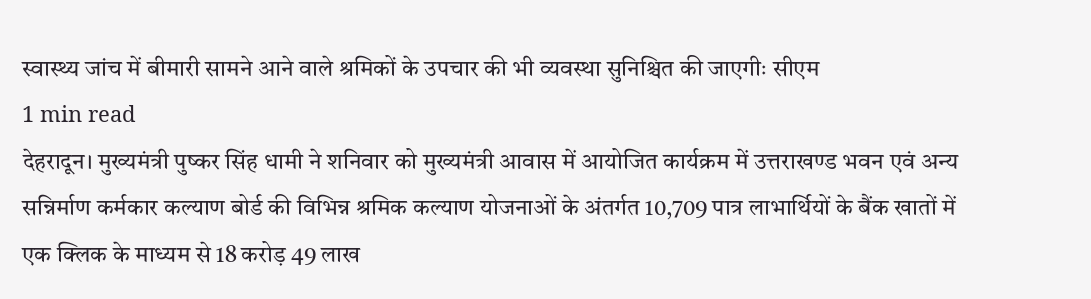स्वास्थ्य जांच में बीमारी सामने आने वाले श्रमिकों के उपचार की भी व्यवस्था सुनिश्चित की जाएगीः सीएम
1 min read
देहरादून। मुख्यमंत्री पुष्कर सिंह धामी ने शनिवार को मुख्यमंत्री आवास में आयोजित कार्यक्रम में उत्तराखण्ड भवन एवं अन्य सन्निर्माण कर्मकार कल्याण बोर्ड की विभिन्न श्रमिक कल्याण योजनाओं के अंतर्गत 10,709 पात्र लाभार्थियों के बैंक खातों में एक क्लिक के माध्यम से 18 करोड़ 49 लाख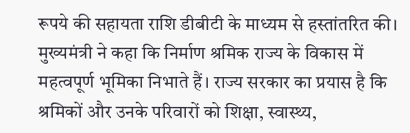रूपये की सहायता राशि डीबीटी के माध्यम से हस्तांतरित की। मुख्यमंत्री ने कहा कि निर्माण श्रमिक राज्य के विकास में महत्वपूर्ण भूमिका निभाते हैं। राज्य सरकार का प्रयास है कि श्रमिकों और उनके परिवारों को शिक्षा, स्वास्थ्य,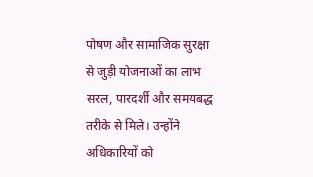पोषण और सामाजिक सुरक्षा से जुड़ी योजनाओं का लाभ सरल, पारदर्शी और समयबद्ध तरीके से मिले। उन्होंने अधिकारियों को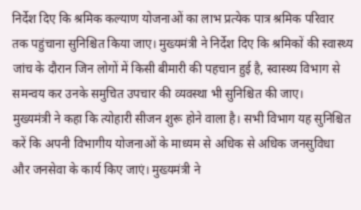निर्देश दिए कि श्रमिक कल्याण योजनाओं का लाभ प्रत्येक पात्र श्रमिक परिवार तक पहुंचाना सुनिश्चित किया जाए। मुख्यमंत्री ने निर्देश दिए कि श्रमिकों की स्वास्थ्य जांच के दौरान जिन लोगों में किसी बीमारी की पहचान हुई है, स्वास्थ्य विभाग से समन्वय कर उनके समुचित उपचार की व्यवस्था भी सुनिश्चित की जाए।
मुख्यमंत्री ने कहा कि त्योहारी सीजन शुरू होने वाला है। सभी विभाग यह सुनिश्चित करें कि अपनी विभागीय योजनाओं के माध्यम से अधिक से अधिक जनसुविधा और जनसेवा के कार्य किए जाएं। मुख्यमंत्री ने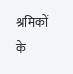श्रमिकों के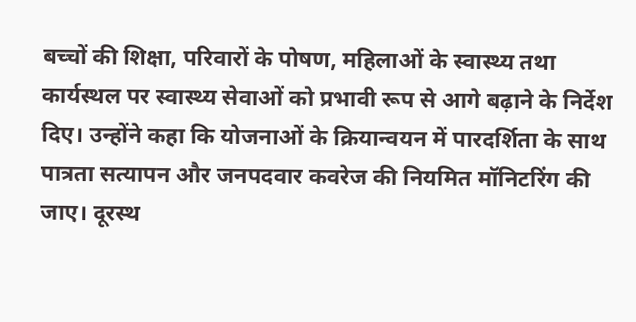बच्चों की शिक्षा, परिवारों के पोषण, महिलाओं के स्वास्थ्य तथा कार्यस्थल पर स्वास्थ्य सेवाओं को प्रभावी रूप से आगे बढ़ाने के निर्देश दिए। उन्होंने कहा कि योजनाओं के क्रियान्वयन में पारदर्शिता के साथ पात्रता सत्यापन और जनपदवार कवरेज की नियमित मॉनिटरिंग की जाए। दूरस्थ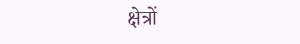क्षेत्रों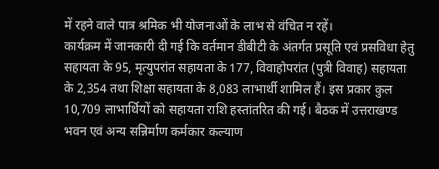में रहने वाले पात्र श्रमिक भी योजनाओं के लाभ से वंचित न रहें।
कार्यक्रम में जानकारी दी गई कि वर्तमान डीबीटी के अंतर्गत प्रसूति एवं प्रसविधा हेतु सहायता के 95, मृत्युपरांत सहायता के 177, विवाहोपरांत (पुत्री विवाह) सहायता के 2,354 तथा शिक्षा सहायता के 8,083 लाभार्थी शामिल हैं। इस प्रकार कुल 10,709 लाभार्थियों को सहायता राशि हस्तांतरित की गई। बैठक में उत्तराखण्ड भवन एवं अन्य सन्निर्माण कर्मकार कल्याण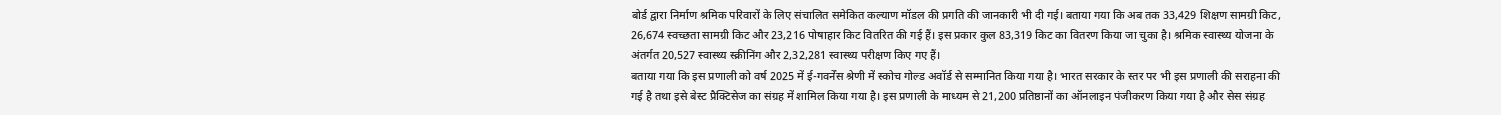बोर्ड द्वारा निर्माण श्रमिक परिवारों के लिए संचालित समेकित कल्याण मॉडल की प्रगति की जानकारी भी दी गई। बताया गया कि अब तक 33,429 शिक्षण सामग्री किट, 26,674 स्वच्छता सामग्री किट और 23,216 पोषाहार किट वितरित की गई हैं। इस प्रकार कुल 83,319 किट का वितरण किया जा चुका है। श्रमिक स्वास्थ्य योजना के अंतर्गत 20,527 स्वास्थ्य स्क्रीनिंग और 2,32,281 स्वास्थ्य परीक्षण किए गए हैं।
बताया गया कि इस प्रणाली को वर्ष 2025 में ई-गवर्नेंस श्रेणी में स्कोच गोल्ड अवॉर्ड से सम्मानित किया गया है। भारत सरकार के स्तर पर भी इस प्रणाली की सराहना की गई है तथा इसे बेस्ट प्रैक्टिसेज का संग्रह में शामिल किया गया है। इस प्रणाली के माध्यम से 21,200 प्रतिष्ठानों का ऑनलाइन पंजीकरण किया गया है और सेस संग्रह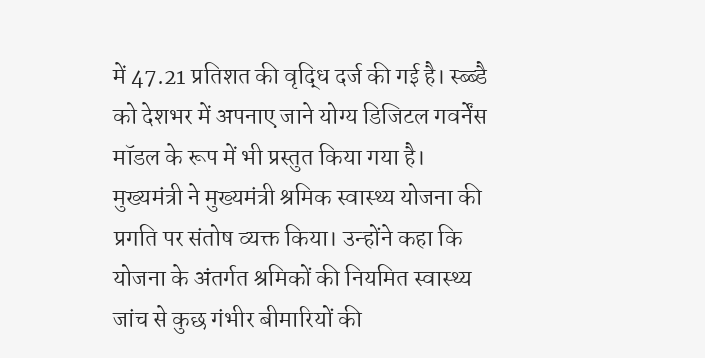में 47.21 प्रतिशत की वृद्धि दर्ज की गई है। स्ब्ब्डै को देशभर में अपनाए जाने योग्य डिजिटल गवर्नेंस मॉडल के रूप में भी प्रस्तुत किया गया है।
मुख्यमंत्री ने मुख्यमंत्री श्रमिक स्वास्थ्य योजना की प्रगति पर संतोष व्यक्त किया। उन्होंने कहा कि योजना के अंतर्गत श्रमिकों की नियमित स्वास्थ्य जांच से कुछ गंभीर बीमारियों की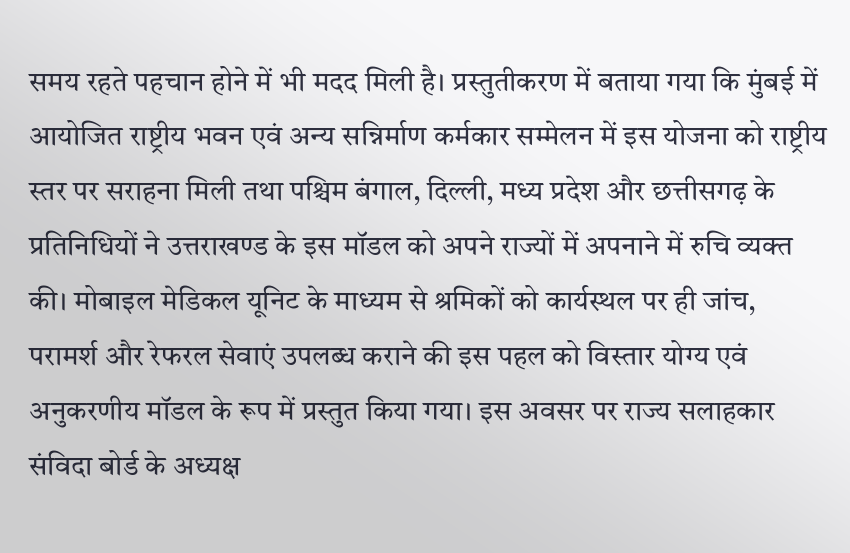समय रहते पहचान होने में भी मदद मिली है। प्रस्तुतीकरण में बताया गया कि मुंबई में आयोजित राष्ट्रीय भवन एवं अन्य सन्निर्माण कर्मकार सम्मेलन में इस योजना को राष्ट्रीय स्तर पर सराहना मिली तथा पश्चिम बंगाल, दिल्ली, मध्य प्रदेश और छत्तीसगढ़ के प्रतिनिधियों ने उत्तराखण्ड के इस मॉडल को अपने राज्यों में अपनाने में रुचि व्यक्त की। मोबाइल मेडिकल यूनिट के माध्यम से श्रमिकों को कार्यस्थल पर ही जांच, परामर्श और रेफरल सेवाएं उपलब्ध कराने की इस पहल को विस्तार योग्य एवं अनुकरणीय मॉडल के रूप में प्रस्तुत किया गया। इस अवसर पर राज्य सलाहकार संविदा बोर्ड के अध्यक्ष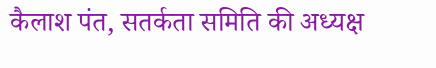कैलाश पंत, सतर्कता समिति की अध्यक्ष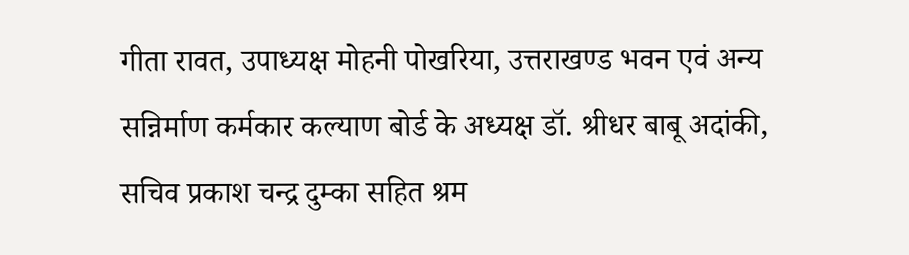गीता रावत, उपाध्यक्ष मोहनी पोखरिया, उत्तराखण्ड भवन एवं अन्य सन्निर्माण कर्मकार कल्याण बोर्ड के अध्यक्ष डॉ. श्रीधर बाबू अदांकी, सचिव प्रकाश चन्द्र दुम्का सहित श्रम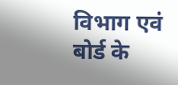विभाग एवं बोर्ड के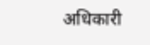अधिकारी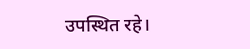उपस्थित रहे।